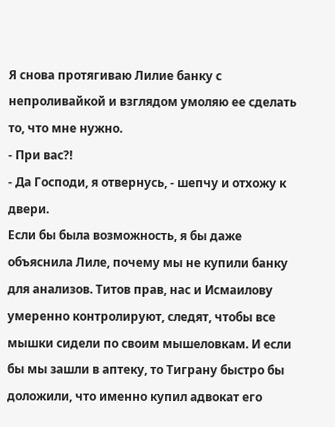Я снова протягиваю Лилие банку с непроливайкой и взглядом умоляю ее сделать то, что мне нужно.
- При вас?!
- Да Господи, я отвернусь, - шепчу и отхожу к двери.
Если бы была возможность, я бы даже объяснила Лиле, почему мы не купили банку для анализов. Титов прав, нас и Исмаилову умеренно контролируют, следят, чтобы все мышки сидели по своим мышеловкам. И если бы мы зашли в аптеку, то Тиграну быстро бы доложили, что именно купил адвокат его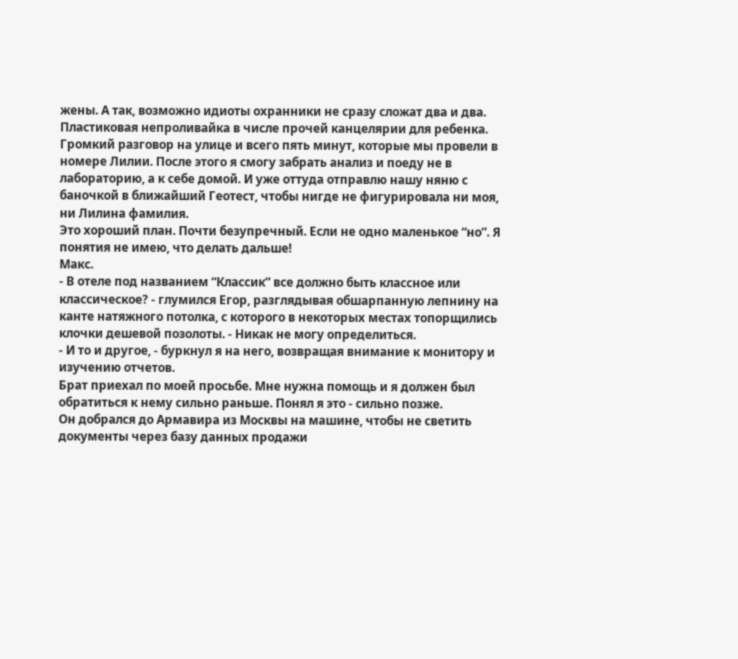жены. А так, возможно идиоты охранники не сразу сложат два и два. Пластиковая непроливайка в числе прочей канцелярии для ребенка. Громкий разговор на улице и всего пять минут, которые мы провели в номере Лилии. После этого я смогу забрать анализ и поеду не в лабораторию, а к себе домой. И уже оттуда отправлю нашу няню с баночкой в ближайший Геотест, чтобы нигде не фигурировала ни моя, ни Лилина фамилия.
Это хороший план. Почти безупречный. Если не одно маленькое “но”. Я понятия не имею, что делать дальше!
Макс.
- В отеле под названием “Классик” все должно быть классное или классическое? - глумился Егор, разглядывая обшарпанную лепнину на канте натяжного потолка, с которого в некоторых местах топорщились клочки дешевой позолоты. - Никак не могу определиться.
- И то и другое, - буркнул я на него, возвращая внимание к монитору и изучению отчетов.
Брат приехал по моей просьбе. Мне нужна помощь и я должен был обратиться к нему сильно раньше. Понял я это - сильно позже.
Он добрался до Армавира из Москвы на машине, чтобы не светить документы через базу данных продажи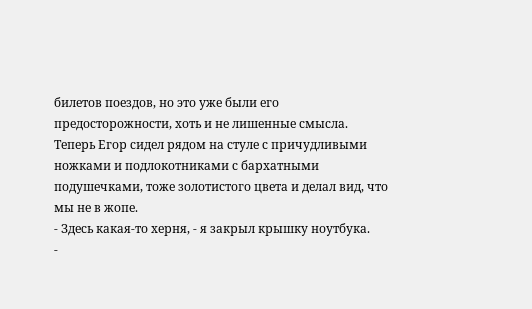билетов поездов, но это уже были его предосторожности, хоть и не лишенные смысла.
Теперь Егор сидел рядом на стуле с причудливыми ножками и подлокотниками с бархатными подушечками, тоже золотистого цвета и делал вид, что мы не в жопе.
- Здесь какая-то херня, - я закрыл крышку ноутбука.
-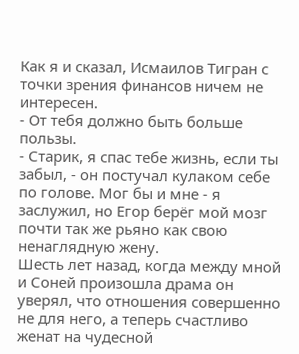Как я и сказал, Исмаилов Тигран с точки зрения финансов ничем не интересен.
- От тебя должно быть больше пользы.
- Старик, я спас тебе жизнь, если ты забыл, - он постучал кулаком себе по голове. Мог бы и мне - я заслужил, но Егор берёг мой мозг почти так же рьяно как свою ненаглядную жену.
Шесть лет назад, когда между мной и Соней произошла драма он уверял, что отношения совершенно не для него, а теперь счастливо женат на чудесной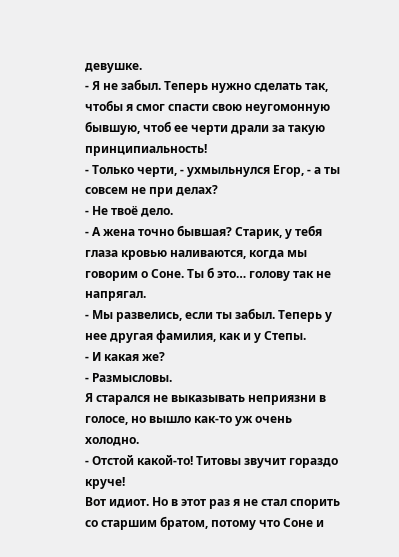девушке.
- Я не забыл. Теперь нужно сделать так, чтобы я смог спасти свою неугомонную бывшую, чтоб ее черти драли за такую принципиальность!
- Только черти, - ухмыльнулся Егор, - а ты совсем не при делах?
- Не твоё дело.
- А жена точно бывшая? Старик, у тебя глаза кровью наливаются, когда мы говорим о Соне. Ты б это… голову так не напрягал.
- Мы развелись, если ты забыл. Теперь у нее другая фамилия, как и у Степы.
- И какая же?
- Размысловы.
Я старался не выказывать неприязни в голосе, но вышло как-то уж очень холодно.
- Отстой какой-то! Титовы звучит гораздо круче!
Вот идиот. Но в этот раз я не стал спорить со старшим братом, потому что Соне и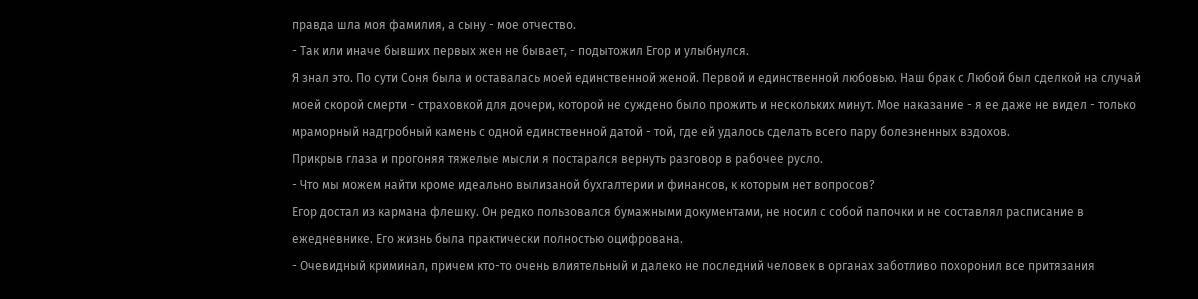правда шла моя фамилия, а сыну - мое отчество.
- Так или иначе бывших первых жен не бывает, - подытожил Егор и улыбнулся.
Я знал это. По сути Соня была и оставалась моей единственной женой. Первой и единственной любовью. Наш брак с Любой был сделкой на случай моей скорой смерти - страховкой для дочери, которой не суждено было прожить и нескольких минут. Мое наказание - я ее даже не видел - только мраморный надгробный камень с одной единственной датой - той, где ей удалось сделать всего пару болезненных вздохов.
Прикрыв глаза и прогоняя тяжелые мысли я постарался вернуть разговор в рабочее русло.
- Что мы можем найти кроме идеально вылизаной бухгалтерии и финансов, к которым нет вопросов?
Егор достал из кармана флешку. Он редко пользовался бумажными документами, не носил с собой папочки и не составлял расписание в ежедневнике. Его жизнь была практически полностью оцифрована.
- Очевидный криминал, причем кто-то очень влиятельный и далеко не последний человек в органах заботливо похоронил все притязания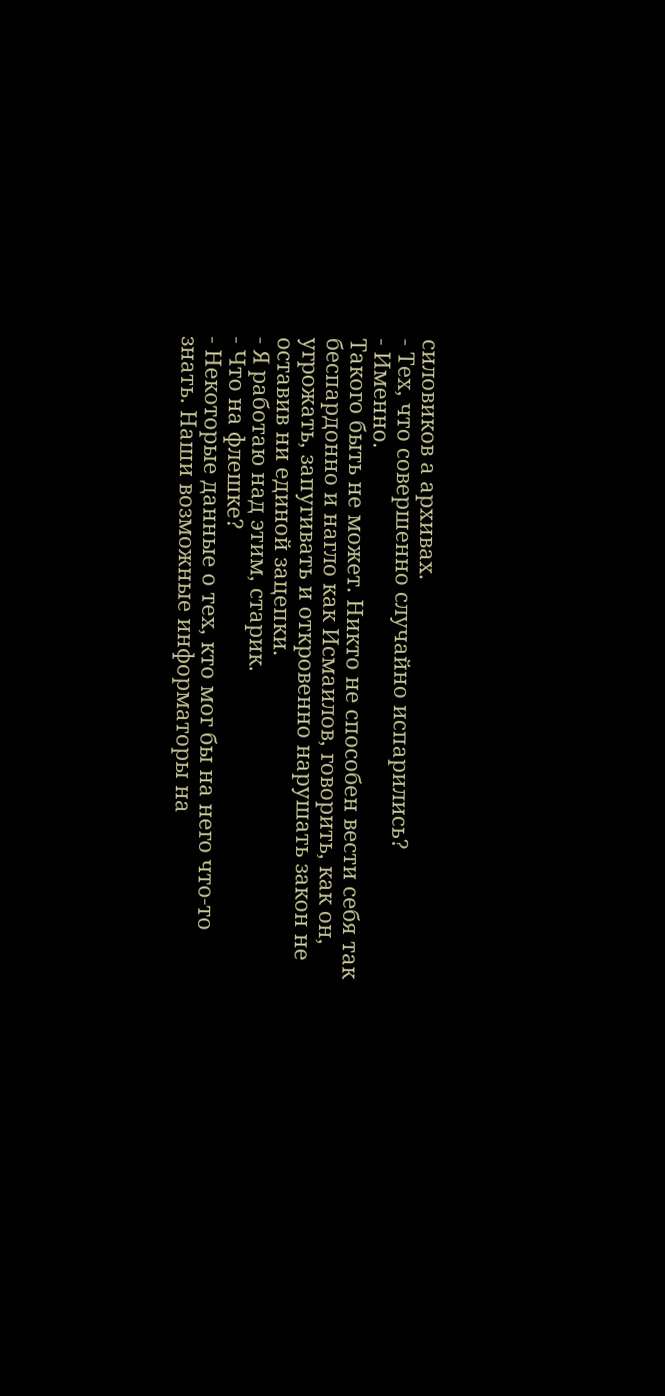силовиков а архивах.
- Тех, что совершенно случайно испарились?
- Именно.
Такого быть не может. Никто не способен вести себя так беспардонно и нагло как Исмаилов, говорить, как он, угрожать, запугивать и откровенно нарушать закон не оставив ни единой зацепки.
- Я работаю над этим, старик.
- Что на флешке?
- Некоторые данные о тех, кто мог бы на него что-то знать. Наши возможные информаторы на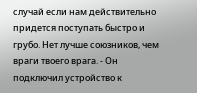случай если нам действительно придется поступать быстро и грубо. Нет лучше союзников, чем враги твоего врага. - Он подключил устройство к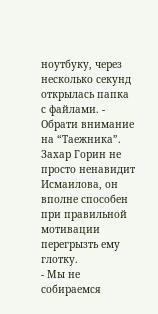ноутбуку, через несколько секунд открылась папка с файлами. - Обрати внимание на “Таежника”. Захар Горин не просто ненавидит Исмаилова, он вполне способен при правильной мотивации перегрызть ему глотку.
- Мы не собираемся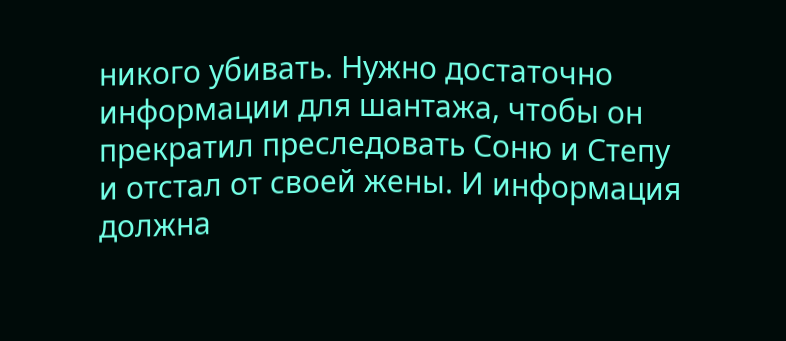никого убивать. Нужно достаточно информации для шантажа, чтобы он прекратил преследовать Соню и Степу и отстал от своей жены. И информация должна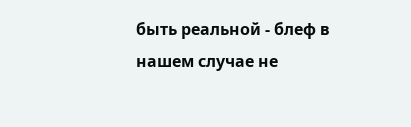быть реальной - блеф в нашем случае не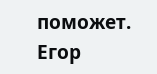поможет.
Егор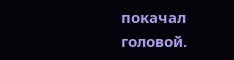покачал головой.